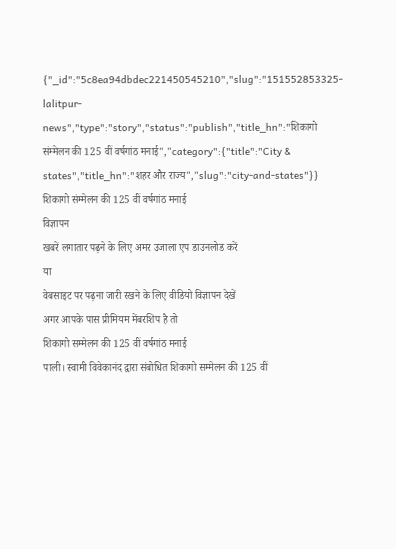{"_id":"5c8ea94dbdec221450545210","slug":"151552853325-lalitpur-news","type":"story","status":"publish","title_hn":"शिकागो संम्मेलन की 125 वीं वर्षगांठ मनाई","category":{"title":"City & states","title_hn":"शहर और राज्य","slug":"city-and-states"}}
शिकागो संम्मेलन की 125 वीं वर्षगांठ मनाई
विज्ञापन
खबरें लगातार पढ़ने के लिए अमर उजाला एप डाउनलोड करें
या
वेबसाइट पर पढ़ना जारी रखने के लिए वीडियो विज्ञापन देखें
अगर आपके पास प्रीमियम मेंबरशिप है तो
शिकागो सम्मेलन की 125 वीं वर्षगांठ मनाई
पाली। स्वामी विवेकानंद द्वारा संबोधित शिकागो सम्मेलन की 125 वीं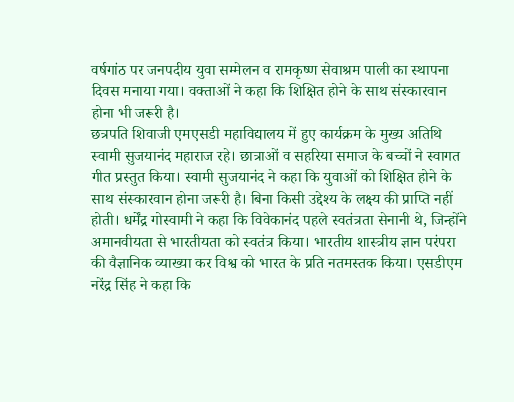वर्षगांठ पर जनपदीय युवा सम्मेलन व रामकृष्ण सेवाश्रम पाली का स्थापना दिवस मनाया गया। वक्ताओं ने कहा कि शिक्षित होने के साथ संस्कारवान होना भी जरूरी है।
छत्रपति शिवाजी एमएसडी महाविद्यालय में हुए कार्यक्रम के मुख्य अतिथि स्वामी सुजयानंद महाराज रहे। छात्राओं व सहरिया समाज के बच्चों ने स्वागत गीत प्रस्तुत किया। स्वामी सुजयानंद ने कहा कि युवाओं को शिक्षित होने के साथ संस्कारवान होना जरूरी है। बिना किसी उद्देश्य के लक्ष्य की प्राप्ति नहीं होती। धर्मेंद्र गोस्वामी ने कहा कि विवेकानंद पहले स्वतंत्रता सेनानी थे, जिन्होंने अमानवीयता से भारतीयता को स्वतंत्र किया। भारतीय शास्त्रीय ज्ञान परंपरा की वैज्ञानिक व्याख्या कर विश्व को भारत के प्रति नतमस्तक किया। एसडीएम नरेंद्र सिंह ने कहा कि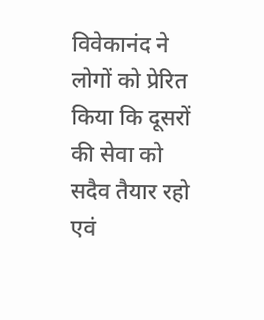विवेकानंद ने लोगों को प्रेरित किया कि दूसरों की सेवा को सदैव तैयार रहो एवं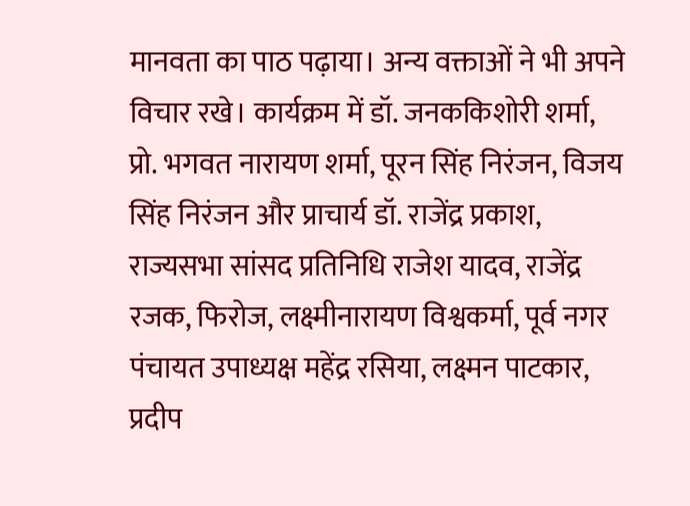मानवता का पाठ पढ़ाया। अन्य वक्ताओं ने भी अपने विचार रखे। कार्यक्रम में डॉ. जनककिशोरी शर्मा, प्रो. भगवत नारायण शर्मा, पूरन सिंह निरंजन, विजय सिंह निरंजन और प्राचार्य डॉ. राजेंद्र प्रकाश, राज्यसभा सांसद प्रतिनिधि राजेश यादव, राजेंद्र रजक, फिरोज, लक्ष्मीनारायण विश्वकर्मा, पूर्व नगर पंचायत उपाध्यक्ष महेंद्र रसिया, लक्ष्मन पाटकार, प्रदीप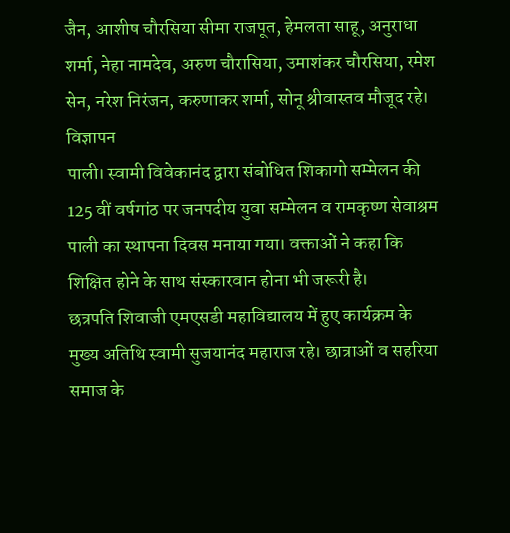जैन, आशीष चौरसिया सीमा राजपूत, हेमलता साहू, अनुराधा शर्मा, नेहा नामदेव, अरुण चौरासिया, उमाशंकर चौरसिया, रमेश सेन, नरेश निरंजन, करुणाकर शर्मा, सोनू श्रीवास्तव मौजूद रहे।
विज्ञापन
पाली। स्वामी विवेकानंद द्वारा संबोधित शिकागो सम्मेलन की 125 वीं वर्षगांठ पर जनपदीय युवा सम्मेलन व रामकृष्ण सेवाश्रम पाली का स्थापना दिवस मनाया गया। वक्ताओं ने कहा कि शिक्षित होने के साथ संस्कारवान होना भी जरूरी है।
छत्रपति शिवाजी एमएसडी महाविद्यालय में हुए कार्यक्रम के मुख्य अतिथि स्वामी सुजयानंद महाराज रहे। छात्राओं व सहरिया समाज के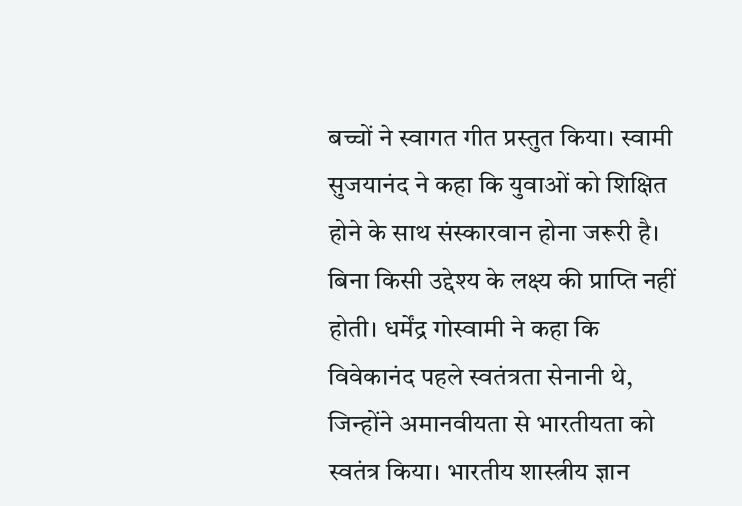बच्चों ने स्वागत गीत प्रस्तुत किया। स्वामी सुजयानंद ने कहा कि युवाओं को शिक्षित होने के साथ संस्कारवान होना जरूरी है। बिना किसी उद्देश्य के लक्ष्य की प्राप्ति नहीं होती। धर्मेंद्र गोस्वामी ने कहा कि विवेकानंद पहले स्वतंत्रता सेनानी थे, जिन्होंने अमानवीयता से भारतीयता को स्वतंत्र किया। भारतीय शास्त्रीय ज्ञान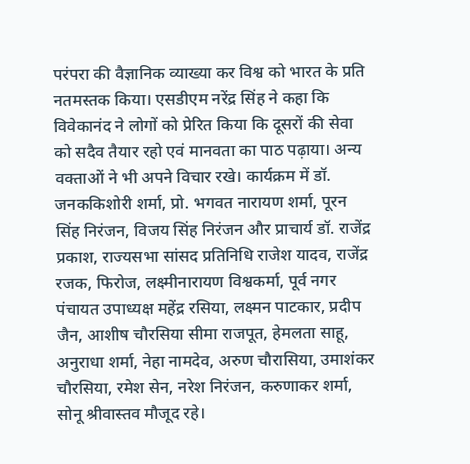परंपरा की वैज्ञानिक व्याख्या कर विश्व को भारत के प्रति नतमस्तक किया। एसडीएम नरेंद्र सिंह ने कहा कि विवेकानंद ने लोगों को प्रेरित किया कि दूसरों की सेवा को सदैव तैयार रहो एवं मानवता का पाठ पढ़ाया। अन्य वक्ताओं ने भी अपने विचार रखे। कार्यक्रम में डॉ. जनककिशोरी शर्मा, प्रो. भगवत नारायण शर्मा, पूरन सिंह निरंजन, विजय सिंह निरंजन और प्राचार्य डॉ. राजेंद्र प्रकाश, राज्यसभा सांसद प्रतिनिधि राजेश यादव, राजेंद्र रजक, फिरोज, लक्ष्मीनारायण विश्वकर्मा, पूर्व नगर पंचायत उपाध्यक्ष महेंद्र रसिया, लक्ष्मन पाटकार, प्रदीप जैन, आशीष चौरसिया सीमा राजपूत, हेमलता साहू, अनुराधा शर्मा, नेहा नामदेव, अरुण चौरासिया, उमाशंकर चौरसिया, रमेश सेन, नरेश निरंजन, करुणाकर शर्मा, सोनू श्रीवास्तव मौजूद रहे।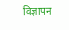विज्ञापन